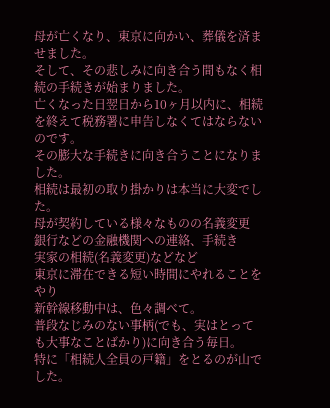母が亡くなり、東京に向かい、葬儀を済ませました。
そして、その悲しみに向き合う間もなく相続の手続きが始まりました。
亡くなった日翌日から10ヶ月以内に、相続を終えて税務署に申告しなくてはならないのです。
その膨大な手続きに向き合うことになりました。
相続は最初の取り掛かりは本当に大変でした。
母が契約している様々なものの名義変更
銀行などの金融機関への連絡、手続き
実家の相続(名義変更)などなど
東京に滞在できる短い時間にやれることをやり
新幹線移動中は、色々調べて。
普段なじみのない事柄(でも、実はとっても大事なことばかり)に向き合う毎日。
特に「相続人全員の戸籍」をとるのが山でした。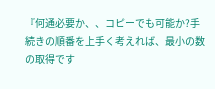『何通必要か、、コピーでも可能か?手続きの順番を上手く考えれば、最小の数の取得です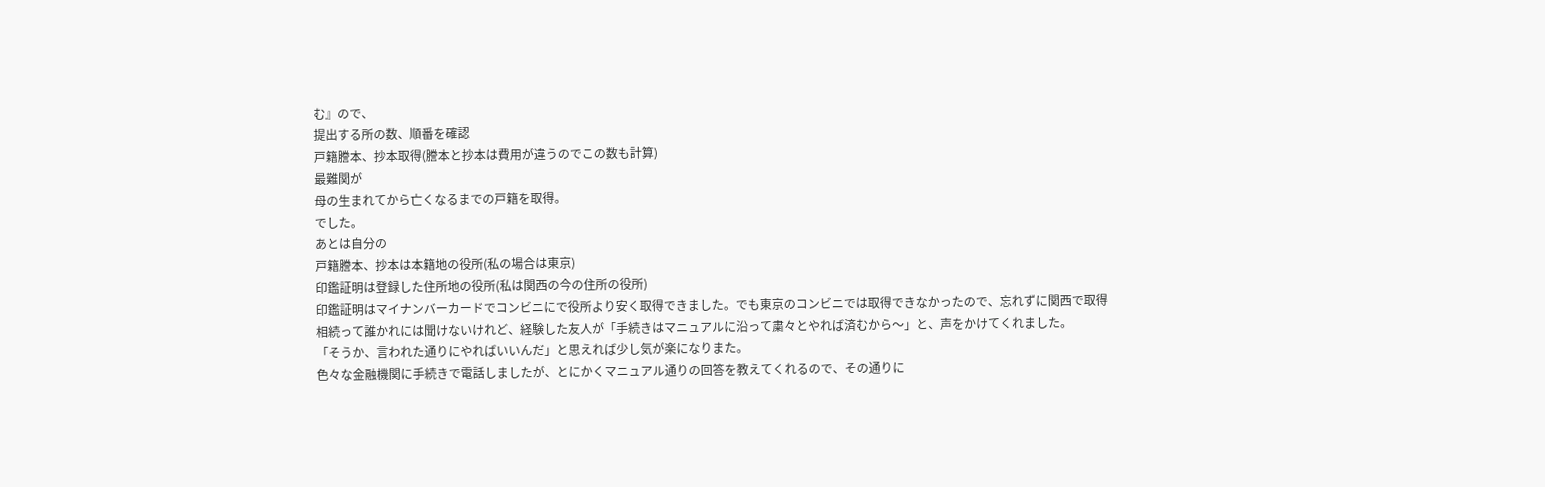む』ので、
提出する所の数、順番を確認
戸籍謄本、抄本取得(謄本と抄本は費用が違うのでこの数も計算)
最難関が
母の生まれてから亡くなるまでの戸籍を取得。
でした。
あとは自分の
戸籍謄本、抄本は本籍地の役所(私の場合は東京)
印鑑証明は登録した住所地の役所(私は関西の今の住所の役所)
印鑑証明はマイナンバーカードでコンビニにで役所より安く取得できました。でも東京のコンビニでは取得できなかったので、忘れずに関西で取得
相続って誰かれには聞けないけれど、経験した友人が「手続きはマニュアルに沿って粛々とやれば済むから〜」と、声をかけてくれました。
「そうか、言われた通りにやればいいんだ」と思えれば少し気が楽になりまた。
色々な金融機関に手続きで電話しましたが、とにかくマニュアル通りの回答を教えてくれるので、その通りに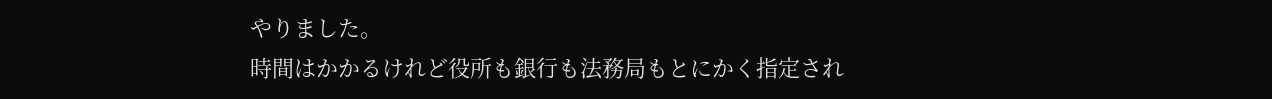やりました。
時間はかかるけれど役所も銀行も法務局もとにかく指定され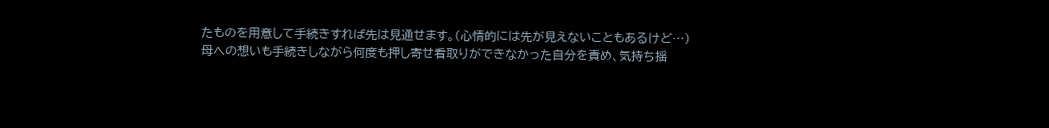たものを用意して手続きすれば先は見通せます。(心情的には先が見えないこともあるけど…)
母への想いも手続きしながら何度も押し寄せ看取りができなかった自分を責め、気持ち揺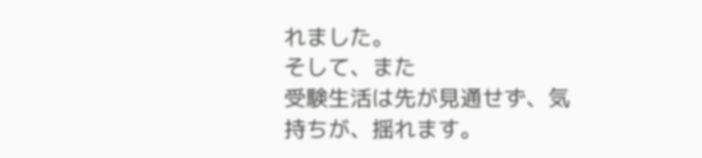れました。
そして、また
受験生活は先が見通せず、気持ちが、揺れます。